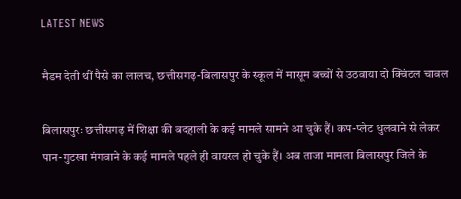LATEST NEWS

मैडम देती थीं पैसे का लालच, छत्तीसगढ़-बिलासपुर के स्कूल में मासूम बच्चों से उठवाया दो क्विंटल चावल

बिलासपुरः छत्तीसगढ़ में शिक्षा की बदहाली के कई मामले सामने आ चुके हैं। कप-प्लेट धुलवाने से लेकर पान-गुटखा मंगवाने के कई मामले पहले ही वायरल हो चुके हैं। अब ताजा मामला बिलासपुर जिले के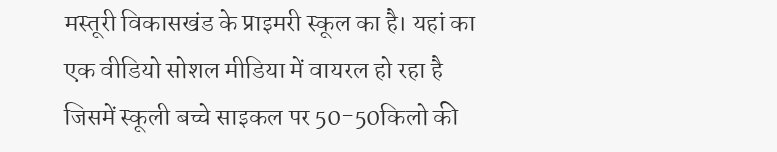मस्तूरी विकासखंड के प्राइमरी स्कूल का है। यहां का एक वीडियो सोशल मीडिया में वायरल हो रहा है जिसमें स्कूली बच्चे साइकल पर 50-50किलो की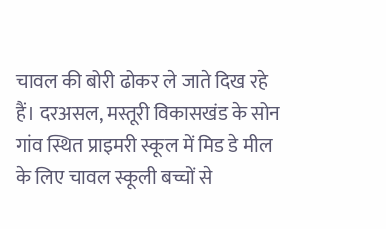चावल की बोरी ढोकर ले जाते दिख रहे हैं। दरअसल, मस्तूरी विकासखंड के सोन गांव स्थित प्राइमरी स्कूल में मिड डे मील के लिए चावल स्कूली बच्चों से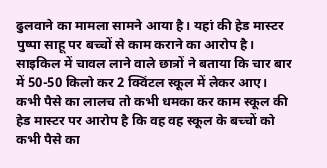ढुलवाने का मामला सामने आया है। यहां की हेड मास्टर पुष्पा साहू पर बच्चों से काम कराने का आरोप है। साइकिल में चावल लाने वाले छात्रों ने बताया कि चार बार में 50-50 किलो कर 2 क्विंटल स्कूल में लेकर आए। कभी पैसे का लालच तो कभी धमका कर काम स्कूल की हेड मास्टर पर आरोप है कि वह वह स्कूल के बच्चों को कभी पैसे का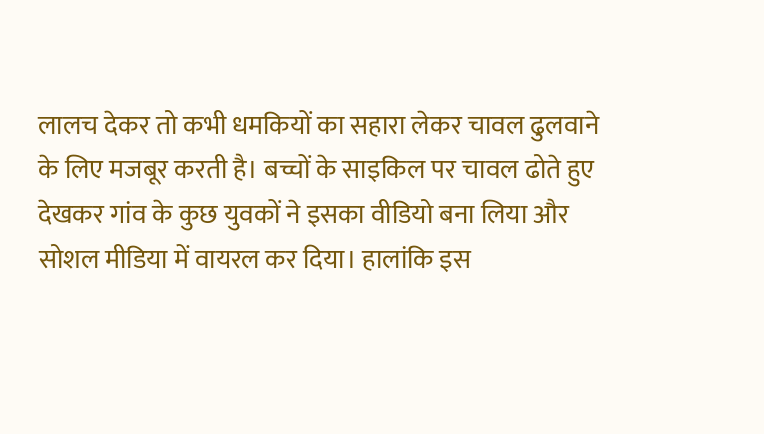लालच देकर तो कभी धमकियों का सहारा लेकर चावल ढुलवाने के लिए मजबूर करती है। बच्चों के साइकिल पर चावल ढोते हुए देखकर गांव के कुछ युवकों ने इसका वीडियो बना लिया और सोशल मीडिया में वायरल कर दिया। हालांकि इस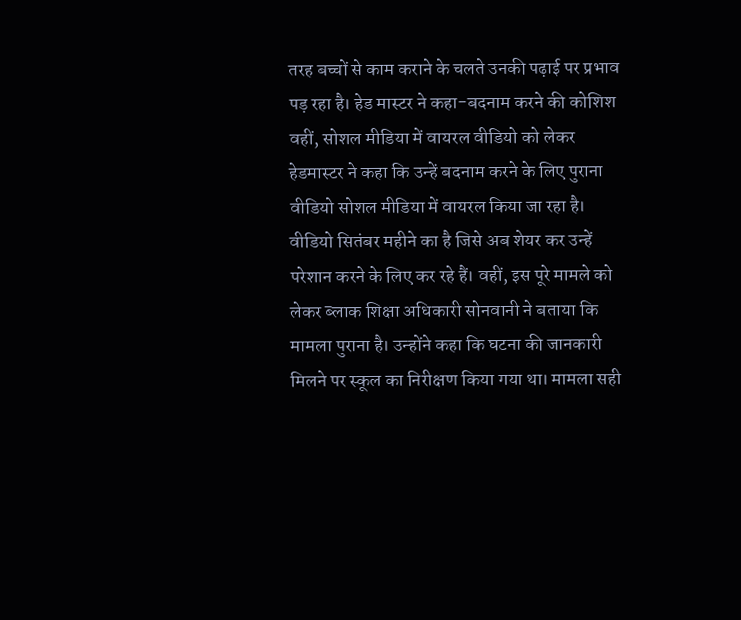तरह बच्चों से काम कराने के चलते उनकी पढ़ाई पर प्रभाव पड़ रहा है। हेड मास्टर ने कहा-बदनाम करने की कोशिश वहीं, सोशल मीडिया में वायरल वीडियो को लेकर हेडमास्टर ने कहा कि उन्हें बदनाम करने के लिए पुराना वीडियो सोशल मीडिया में वायरल किया जा रहा है। वीडियो सितंबर महीने का है जिसे अब शेयर कर उन्हें परेशान करने के लिए कर रहे हैं। वहीं, इस पूरे मामले को लेकर ब्लाक शिक्षा अधिकारी सोनवानी ने बताया कि मामला पुराना है। उन्होंने कहा कि घटना की जानकारी मिलने पर स्कूल का निरीक्षण किया गया था। मामला सही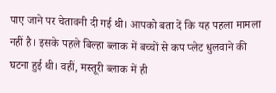पाए जाने पर चेतावनी दी गई थी। आपको बता दें कि यह पहला मामला नहीं है। इसके पहले बिल्हा ब्लाक में बच्चों से कप प्लेट धुलवाने की घटना हुई थी। वहीं, मस्तूरी ब्लाक में ही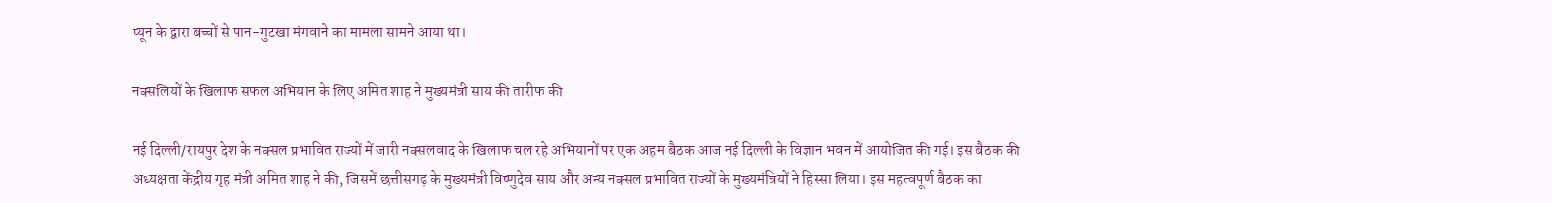प्यून के द्वारा बच्चों से पान-गुटखा मंगवाने का मामला सामने आया था।

नक्सलियों के खिलाफ सफल अभियान के लिए अमित शाह ने मुख्यमंत्री साय की तारीफ की

नई दिल्ली/रायपुर देश के नक्सल प्रभावित राज्यों में जारी नक्सलवाद के खिलाफ चल रहे अभियानों पर एक अहम बैठक आज नई दिल्ली के विज्ञान भवन में आयोजित की गई। इस बैठक की अध्यक्षता केंद्रीय गृह मंत्री अमित शाह ने की, जिसमें छत्तीसगढ़ के मुख्यमंत्री विष्णुदेव साय और अन्य नक्सल प्रभावित राज्यों के मुख्यमंत्रियों ने हिस्सा लिया। इस महत्वपूर्ण बैठक का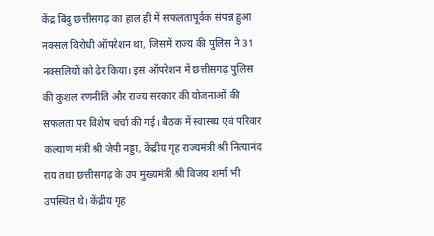केंद्र बिंदु छत्तीसगढ़ का हाल ही में सफलतापूर्वक संपन्न हुआ नक्सल विरोधी ऑपरेशन था, जिसमें राज्य की पुलिस ने 31 नक्सलियों को ढेर किया। इस ऑपरेशन में छत्तीसगढ़ पुलिस की कुशल रणनीति और राज्य सरकार की योजनाओं की सफलता पर विशेष चर्चा की गई। बैठक में स्वास्थ्य एवं परिवार कल्याण मंत्री श्री जेपी नड्डा, केंद्रीय गृह राज्यमंत्री श्री नित्यानंद राय तथा छत्तीसगढ़ के उप मुख्यमंत्री श्री विजय शर्मा भी उपस्थित थे। केंद्रीय गृह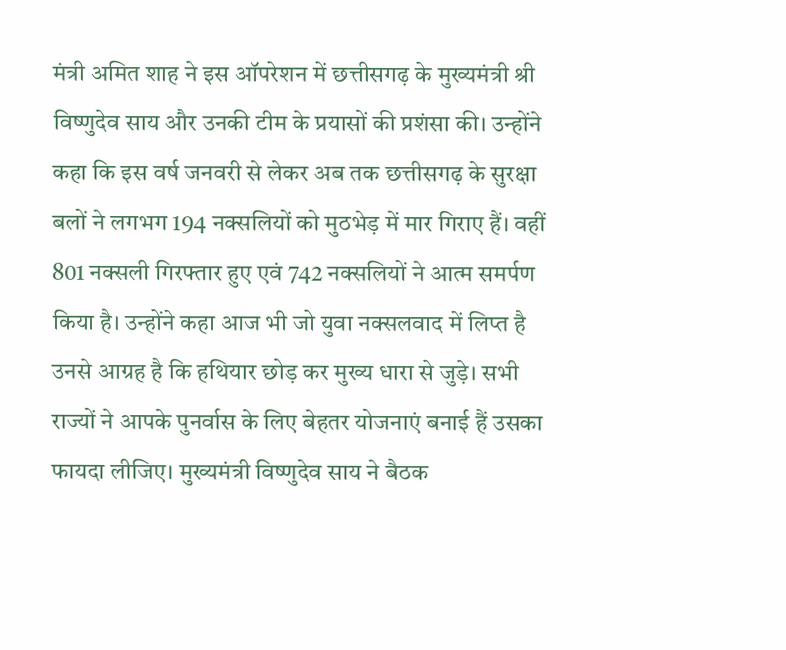मंत्री अमित शाह ने इस ऑपरेशन में छत्तीसगढ़ के मुख्यमंत्री श्री विष्णुदेव साय और उनकी टीम के प्रयासों की प्रशंसा की। उन्होंने कहा कि इस वर्ष जनवरी से लेकर अब तक छत्तीसगढ़ के सुरक्षा बलों ने लगभग 194 नक्सलियों को मुठभेड़ में मार गिराए हैं। वहीं 801 नक्सली गिरफ्तार हुए एवं 742 नक्सलियों ने आत्म समर्पण किया है। उन्होंने कहा आज भी जो युवा नक्सलवाद में लिप्त है उनसे आग्रह है कि हथियार छोड़ कर मुख्य धारा से जुड़े। सभी राज्यों ने आपके पुनर्वास के लिए बेहतर योजनाएं बनाई हैं उसका फायदा लीजिए। मुख्यमंत्री विष्णुदेव साय ने बैठक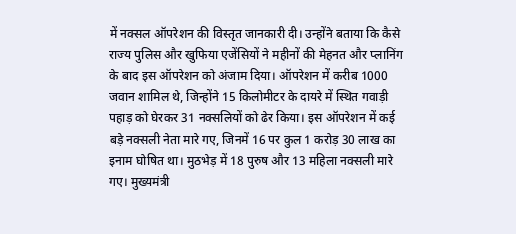में नक्सल ऑपरेशन की विस्तृत जानकारी दी। उन्होंने बताया कि कैसे राज्य पुलिस और खुफिया एजेंसियों ने महीनों की मेहनत और प्लानिंग के बाद इस ऑपरेशन को अंजाम दिया। ऑपरेशन में करीब 1000 जवान शामिल थे, जिन्होंने 15 किलोमीटर के दायरे में स्थित गवाड़ी पहाड़ को घेरकर 31 नक्सलियों को ढेर किया। इस ऑपरेशन में कई बड़े नक्सली नेता मारे गए, जिनमें 16 पर कुल 1 करोड़ 30 लाख का इनाम घोषित था। मुठभेड़ में 18 पुरुष और 13 महिला नक्सली मारे गए। मुख्यमंत्री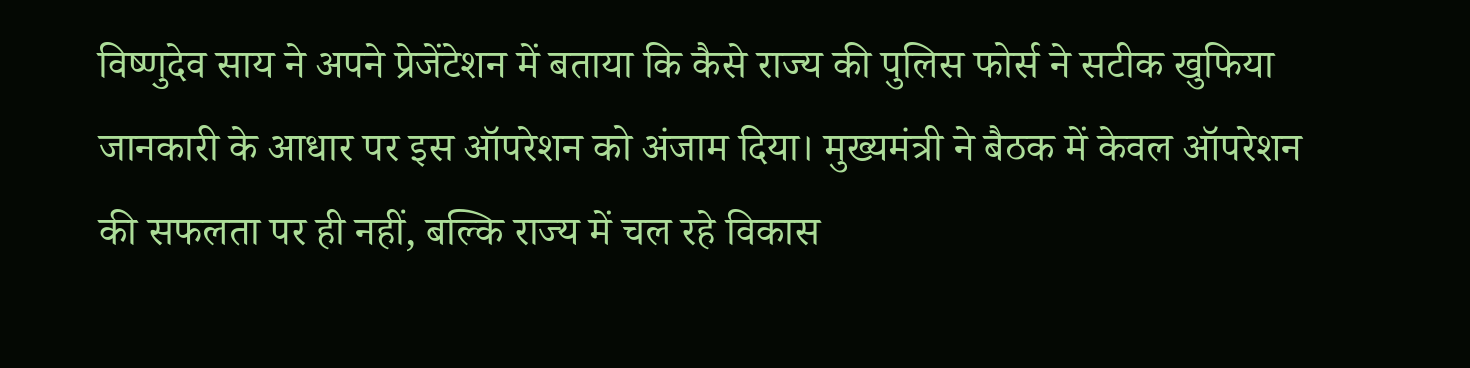विष्णुदेव साय ने अपने प्रेजेंटेशन में बताया कि कैसे राज्य की पुलिस फोर्स ने सटीक खुफिया जानकारी के आधार पर इस ऑपरेशन को अंजाम दिया। मुख्यमंत्री ने बैठक में केवल ऑपरेशन की सफलता पर ही नहीं, बल्कि राज्य में चल रहे विकास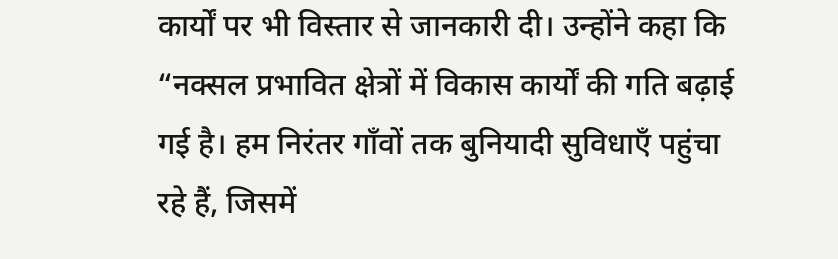कार्यों पर भी विस्तार से जानकारी दी। उन्होंने कहा कि “नक्सल प्रभावित क्षेत्रों में विकास कार्यों की गति बढ़ाई गई है। हम निरंतर गाँवों तक बुनियादी सुविधाएँ पहुंचा रहे हैं, जिसमें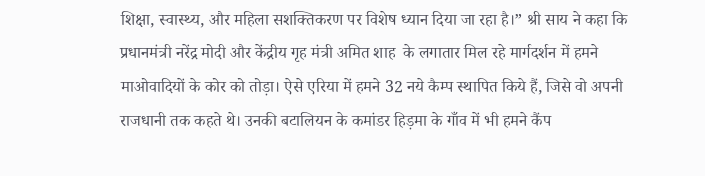शिक्षा, स्वास्थ्य, और महिला सशक्तिकरण पर विशेष ध्यान दिया जा रहा है।” श्री साय ने कहा कि प्रधानमंत्री नरेंद्र मोदी और केंद्रीय गृह मंत्री अमित शाह  के लगातार मिल रहे मार्गदर्शन में हमने माओवादियों के कोर को तोड़ा। ऐसे एरिया में हमने 32 नये कैम्प स्थापित किये हैं, जिसे वो अपनी राजधानी तक कहते थे। उनकी बटालियन के कमांडर हिड़मा के गाँव में भी हमने कैंप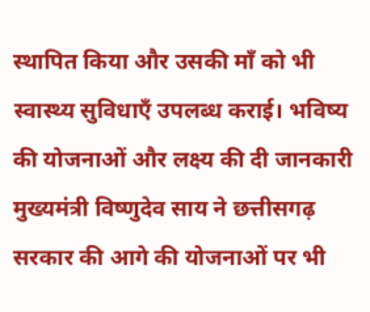स्थापित किया और उसकी माँ को भी स्वास्थ्य सुविधाएँ उपलब्ध कराई। भविष्य की योजनाओं और लक्ष्य की दी जानकारी मुख्यमंत्री विष्णुदेव साय ने छत्तीसगढ़ सरकार की आगे की योजनाओं पर भी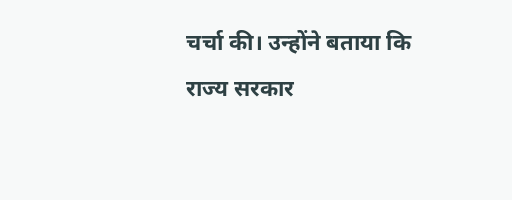चर्चा की। उन्होंने बताया कि राज्य सरकार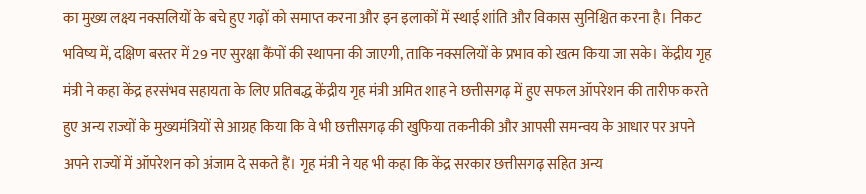का मुख्य लक्ष्य नक्सलियों के बचे हुए गढ़ों को समाप्त करना और इन इलाकों में स्थाई शांति और विकास सुनिश्चित करना है। निकट भविष्य में, दक्षिण बस्तर में 29 नए सुरक्षा कैंपों की स्थापना की जाएगी, ताकि नक्सलियों के प्रभाव को खत्म किया जा सके। केंद्रीय गृह मंत्री ने कहा केंद्र हरसंभव सहायता के लिए प्रतिबद्ध केंद्रीय गृह मंत्री अमित शाह ने छत्तीसगढ़ में हुए सफल ऑपरेशन की तारीफ करते हुए अन्य राज्यों के मुख्यमंत्रियों से आग्रह किया कि वे भी छत्तीसगढ़ की खुफिया तकनीकी और आपसी समन्वय के आधार पर अपने अपने राज्यों में ऑपरेशन को अंजाम दे सकते हैं। गृह मंत्री ने यह भी कहा कि केंद्र सरकार छत्तीसगढ़ सहित अन्य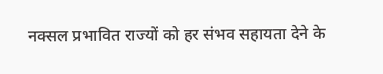नक्सल प्रभावित राज्यों को हर संभव सहायता देने के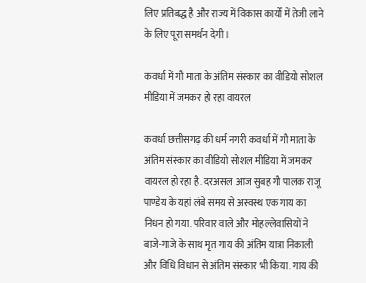लिए प्रतिबद्ध है और राज्य में विकास कार्यों में तेजी लाने के लिए पूरा समर्थन देगी।

कवर्धा में गौ माता के अंतिम संस्कार का वीडियो सोशल मीडिया में जमकर हो रहा वायरल

कवर्धा छत्तीसगढ़ की धर्म नगरी कवर्धा में गौ माता के अंतिम संस्कार का वीडियो सोशल मीडिया में जमकर वायरल हो रहा है. दरअसल आज सुबह गौ पालक राजू पाण्डेय के यहां लंबे समय से अस्वस्थ एक गाय का निधन हो गया. परिवार वाले और मोहल्लेवासियों ने बाजे-गाजे के साथ मृत गाय की अंतिम यात्रा निकाली और विधि विधान से अंतिम संस्कार भी किया. गाय की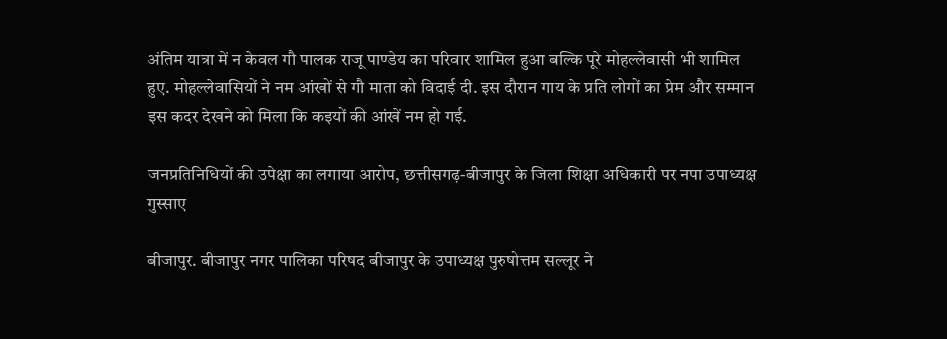अंतिम यात्रा में न केवल गौ पालक राजू पाण्डेय का परिवार शामिल हुआ बल्कि पूरे मोहल्लेवासी भी शामिल हुए. मोहल्लेवासियों ने नम आंखों से गौ माता को विदाई दी. इस दौरान गाय के प्रति लोगों का प्रेम और सम्मान इस कदर देखने को मिला कि कइयों की आंखें नम हो गई.

जनप्रतिनिधियों की उपेक्षा का लगाया आरोप, छत्तीसगढ़-बीजापुर के जिला शिक्षा अधिकारी पर नपा उपाध्यक्ष गुस्साए

बीजापुर. बीजापुर नगर पालिका परिषद बीजापुर के उपाध्यक्ष पुरुषोत्तम सल्लूर ने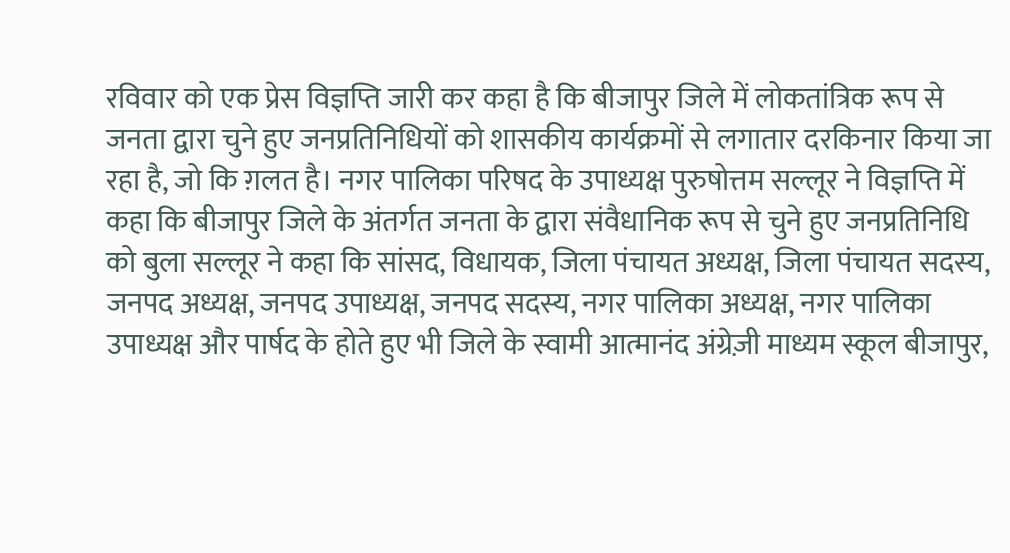रविवार को एक प्रेस विज्ञप्ति जारी कर कहा है कि बीजापुर जिले में लोकतांत्रिक रूप से जनता द्वारा चुने हुए जनप्रतिनिधियों को शासकीय कार्यक्रमों से लगातार दरकिनार किया जा रहा है, जो कि ग़लत है। नगर पालिका परिषद के उपाध्यक्ष पुरुषोत्तम सल्लूर ने विज्ञप्ति में कहा कि बीजापुर जिले के अंतर्गत जनता के द्वारा संवैधानिक रूप से चुने हुए जनप्रतिनिधि को बुला सल्लूर ने कहा कि सांसद, विधायक, जिला पंचायत अध्यक्ष, जिला पंचायत सदस्य, जनपद अध्यक्ष, जनपद उपाध्यक्ष, जनपद सदस्य, नगर पालिका अध्यक्ष, नगर पालिका उपाध्यक्ष और पार्षद के होते हुए भी जिले के स्वामी आत्मानंद अंग्रेज़ी माध्यम स्कूल बीजापुर,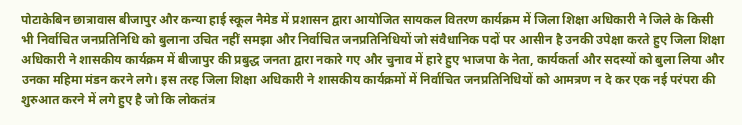पोटाकेबिन छात्रावास बीजापुर और कन्या हाई स्कूल नैमेड में प्रशासन द्वारा आयोजित सायकल वितरण कार्यक्रम में जिला शिक्षा अधिकारी ने जिले के किसी भी निर्वाचित जनप्रतिनिधि को बुलाना उचित नहीं समझा और निर्वाचित जनप्रतिनिधियों जो संवैधानिक पदों पर आसीन है उनकी उपेक्षा करते हुए जिला शिक्षा अधिकारी ने शासकीय कार्यक्रम में बीजापुर की प्रबुद्ध जनता द्वारा नकारे गए और चुनाव में हारे हुए भाजपा के नेता, कार्यकर्ता और सदस्यों को बुला लिया और उनका महिमा मंडन करने लगे। इस तरह जिला शिक्षा अधिकारी ने शासकीय कार्यक्रमों में निर्वाचित जनप्रतिनिधियों को आमत्रण न दे कर एक नई परंपरा की शुरुआत करने में लगे हुए है जो कि लोकतंत्र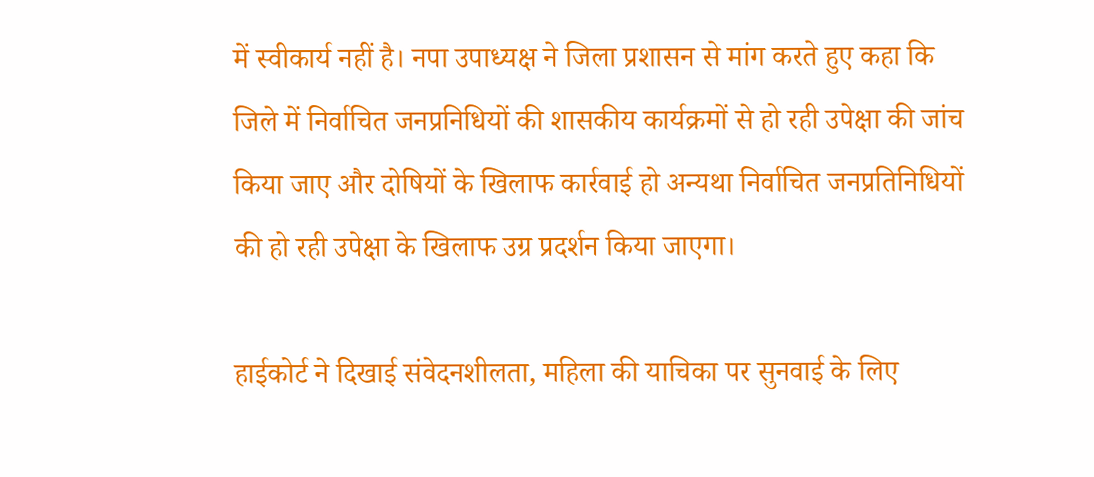में स्वीकार्य नहीं है। नपा उपाध्यक्ष ने जिला प्रशासन से मांग करते हुए कहा कि जिले में निर्वाचित जनप्रनिधियों की शासकीय कार्यक्रमों से हो रही उपेक्षा की जांच किया जाए और दोषियों के खिलाफ कार्रवाई हो अन्यथा निर्वाचित जनप्रतिनिधियों की हो रही उपेक्षा के खिलाफ उग्र प्रदर्शन किया जाएगा।

हाईकोर्ट ने दिखाई संवेदनशीलता, महिला की याचिका पर सुनवाई के लिए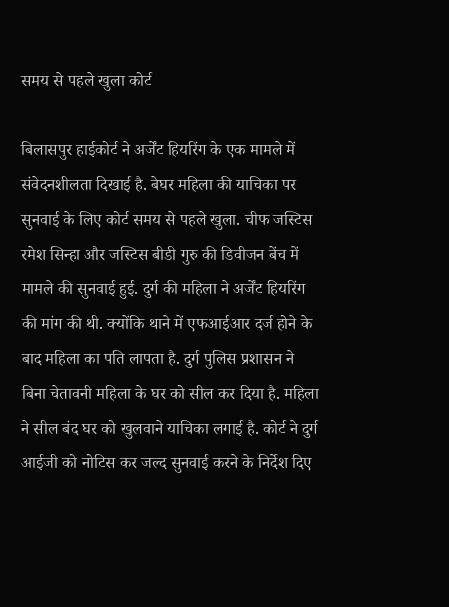समय से पहले खुला कोर्ट

बिलासपुर हाईकोर्ट ने अर्जेंट हियरिंग के एक मामले में संवेदनशीलता दिखाई है. बेघर महिला की याचिका पर सुनवाई के लिए कोर्ट समय से पहले खुला. चीफ जस्टिस रमेश सिन्हा और जस्टिस बीडी गुरु की डिवीजन बेंच में मामले की सुनवाई हुई. दुर्ग की महिला ने अर्जेंट हियरिंग की मांग की थी. क्योंकि थाने में एफआईआर दर्ज होने के बाद महिला का पति लापता है. दुर्ग पुलिस प्रशासन ने बिना चेतावनी महिला के घर को सील कर दिया है. महिला ने सील बंद घर को खुलवाने याचिका लगाई है. कोर्ट ने दुर्ग आईजी को नोटिस कर जल्द सुनवाई करने के निर्देश दिए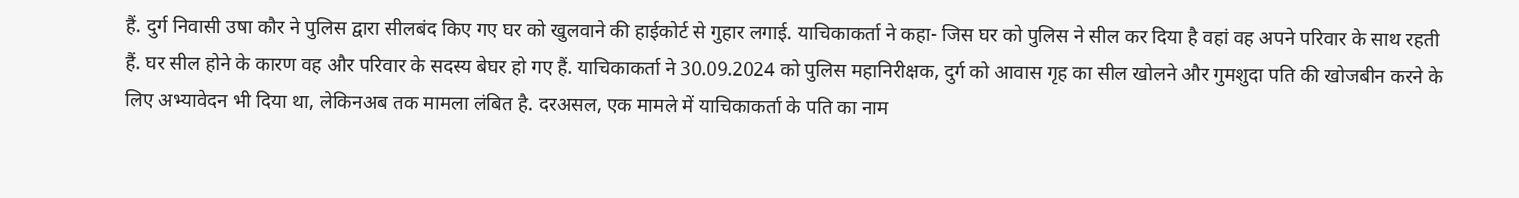हैं. दुर्ग निवासी उषा कौर ने पुलिस द्वारा सीलबंद किए गए घर को खुलवाने की हाईकोर्ट से गुहार लगाई. याचिकाकर्ता ने कहा- जिस घर को पुलिस ने सील कर दिया है वहां वह अपने परिवार के साथ रहती हैं. घर सील होने के कारण वह और परिवार के सदस्य बेघर हो गए हैं. याचिकाकर्ता ने 30.09.2024 को पुलिस महानिरीक्षक, दुर्ग को आवास गृह का सील खोलने और गुमशुदा पति की खोजबीन करने के लिए अभ्यावेदन भी दिया था, लेकिनअब तक मामला लंबित है. दरअसल, एक मामले में याचिकाकर्ता के पति का नाम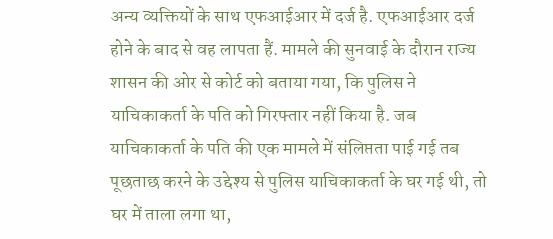अन्य व्यक्तियों के साथ एफआईआर में दर्ज है. एफआईआर दर्ज होने के बाद से वह लापता हैं. मामले की सुनवाई के दौरान राज्य शासन की ओर से कोर्ट को बताया गया, कि पुलिस ने याचिकाकर्ता के पति को गिरफ्तार नहीं किया है. जब याचिकाकर्ता के पति की एक मामले में संलिप्तता पाई गई तब पूछताछ करने के उद्देश्य से पुलिस याचिकाकर्ता के घर गई थी, तो घर में ताला लगा था,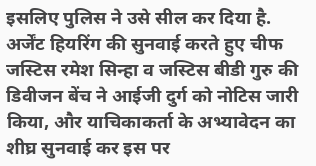इसलिए पुलिस ने उसे सील कर दिया है. अर्जेंट हियरिंग की सुनवाई करते हुए चीफ जस्टिस रमेश सिन्हा व जस्टिस बीडी गुरु की डिवीजन बेंच ने आईजी दुर्ग को नोटिस जारी किया, और याचिकाकर्ता के अभ्यावेदन का शीघ्र सुनवाई कर इस पर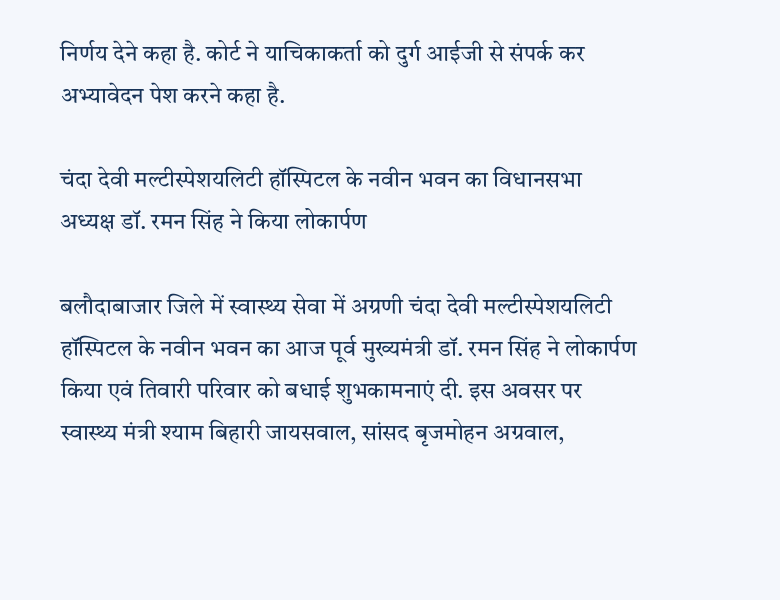निर्णय देने कहा है. कोर्ट ने याचिकाकर्ता को दुर्ग आईजी से संपर्क कर अभ्यावेदन पेश करने कहा है.

चंदा देवी मल्टीस्पेशयलिटी हॉस्पिटल के नवीन भवन का विधानसभा अध्यक्ष डॉ. रमन सिंह ने किया लोकार्पण

बलौदाबाजार जिले में स्वास्थ्य सेवा में अग्रणी चंदा देवी मल्टीस्पेशयलिटी हॉस्पिटल के नवीन भवन का आज पूर्व मुख्यमंत्री डॉ. रमन सिंह ने लोकार्पण किया एवं तिवारी परिवार को बधाई शुभकामनाएं दी. इस अवसर पर स्वास्थ्य मंत्री श्याम बिहारी जायसवाल, सांसद बृजमोहन अग्रवाल,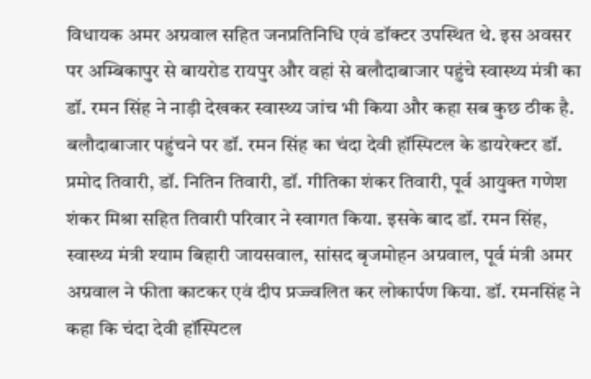विधायक अमर अग्रवाल सहित जनप्रतिनिधि एवं डॉक्टर उपस्थित थे. इस अवसर पर अम्बिकापुर से बायरोड रायपुर और वहां से बलौदाबाजार पहुंचे स्वास्थ्य मंत्री का डॉ. रमन सिंह ने नाड़ी देखकर स्वास्थ्य जांच भी किया और कहा सब कुछ ठीक है. बलौदाबाजार पहुंचने पर डॉ. रमन सिंह का चंदा देवी हॉस्पिटल के डायरेक्टर डॉ. प्रमोद तिवारी, डॉ. नितिन तिवारी, डॉ. गीतिका शंकर तिवारी, पूर्व आयुक्त गणेश शंकर मिश्रा सहित तिवारी परिवार ने स्वागत किया. इसके बाद डॉ. रमन सिंह, स्वास्थ्य मंत्री श्याम बिहारी जायसवाल, सांसद बृजमोहन अग्रवाल, पूर्व मंत्री अमर अग्रवाल ने फीता काटकर एवं दीप प्रज्ज्वलित कर लोकार्पण किया. डॉ. रमनसिंह ने कहा कि चंदा देवी हॉस्पिटल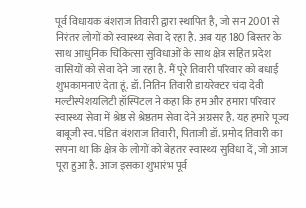पूर्व विधायक बंशराज तिवारी द्वारा स्थापित है, जो सन 2001 से निरंतर लोगों को स्वास्थ्य सेवा दे रहा है. अब यह 180 बिस्तर के साथ आधुनिक चिकित्सा सुविधाओं के साथ क्षेत्र सहित प्रदेश वासियों को सेवा देने जा रहा है. मैं पूरे तिवारी परिवार को बधाई शुभकामनाएं देता हूं. डॉ. नितिन तिवारी डायरेक्टर चंदा देवी मल्टीस्पेशयलिटी हॉस्पिटल ने कहा कि हम और हमारा परिवार स्वास्थ्य सेवा में श्रेष्ठ से श्रेष्ठतम सेवा देने अग्रसर है. यह हमारे पूज्य बाबूजी स्व. पंडित बंशराज तिवारी, पिताजी डॉ. प्रमोद तिवारी का सपना था कि क्षेत्र के लोगों को बेहतर स्वास्थ्य सुविधा दें, जो आज पूरा हुआ है. आज इसका शुभारंभ पूर्व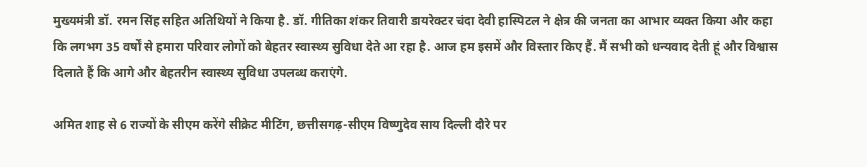मुख्यमंत्री डॉ. रमन सिंह सहित अतिथियों ने किया है. डॉ. गीतिका शंकर तिवारी डायरेक्टर चंदा देवी हास्पिटल ने क्षेत्र की जनता का आभार व्यक्त किया और कहा कि लगभग 35 वर्षों से हमारा परिवार लोगों को बेहतर स्वास्थ्य सुविधा देते आ रहा है. आज हम इसमें और विस्तार किए हैं. मैं सभी को धन्यवाद देती हूं और विश्वास दिलाते हैं कि आगे और बेहतरीन स्वास्थ्य सुविधा उपलब्ध कराएंगे.

अमित शाह से 6 राज्यों के सीएम करेंगे सीक्रेट मीटिंग, छत्तीसगढ़-सीएम विष्णुदेव साय दिल्ली दौरे पर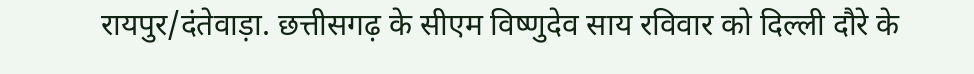रायपुर/दंतेवाड़ा. छत्तीसगढ़ के सीएम विष्णुदेव साय रविवार को दिल्ली दौरे के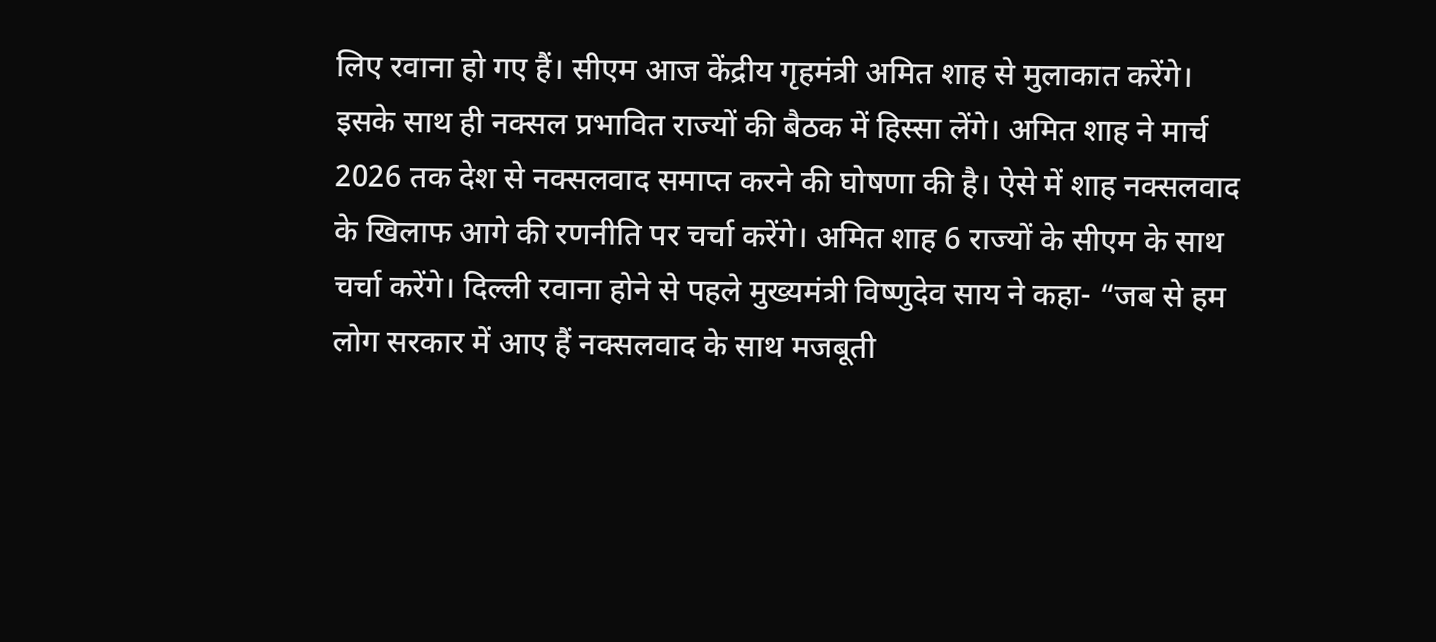लिए रवाना हो गए हैं। सीएम आज केंद्रीय गृहमंत्री अमित शाह से मुलाकात करेंगे। इसके साथ ही नक्सल प्रभावित राज्यों की बैठक में हिस्सा लेंगे। अमित शाह ने मार्च 2026 तक देश से नक्सलवाद समाप्त करने की घोषणा की है। ऐसे में शाह नक्सलवाद के खिलाफ आगे की रणनीति पर चर्चा करेंगे। अमित शाह 6 राज्यों के सीएम के साथ चर्चा करेंगे। दिल्ली रवाना होने से पहले मुख्यमंत्री विष्णुदेव साय ने कहा- “जब से हम लोग सरकार में आए हैं नक्सलवाद के साथ मजबूती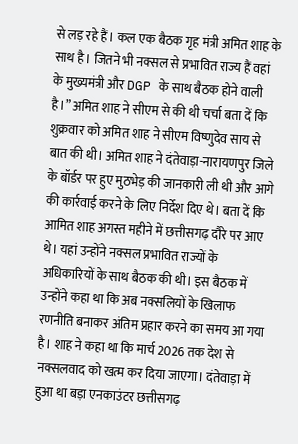से लड़ रहे हैं। कल एक बैठक गृह मंत्री अमित शाह के साथ है। जितने भी नक्सल से प्रभावित राज्य हैं वहां के मुख्यमंत्री और DGP के साथ बैठक होने वाली है।” अमित शाह ने सीएम से की थी चर्चा बता दें कि शुक्रवार को अमित शाह ने सीएम विष्णुदेव साय से बात की थी। अमित शाह ने दंतेवाड़ा-नारायणपुर जिले के बॉर्डर पर हुए मुठभेड़ की जानकारी ली थी और आगे की कार्रवाई करने के लिए निर्देश दिए थे। बता दें कि आमित शाह अगस्त महीने में छत्तीसगढ़ दौरे पर आए थे। यहां उन्होंने नक्सल प्रभावित राज्यों के अधिकारियों के साथ बैठक की थी। इस बैठक में उन्होंने कहा था कि अब नक्सलियों के खिलाफ रणनीति बनाकर अंतिम प्रहार करने का समय आ गया है। शाह ने कहा था कि मार्च 2026 तक देश से नक्सलवाद को खत्म कर दिया जाएगा। दंतेवाड़ा में हुआ था बड़ा एनकाउंटर छत्तीसगढ़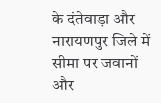के दंतेवाड़ा और नारायणपुर जिले में सीमा पर जवानों और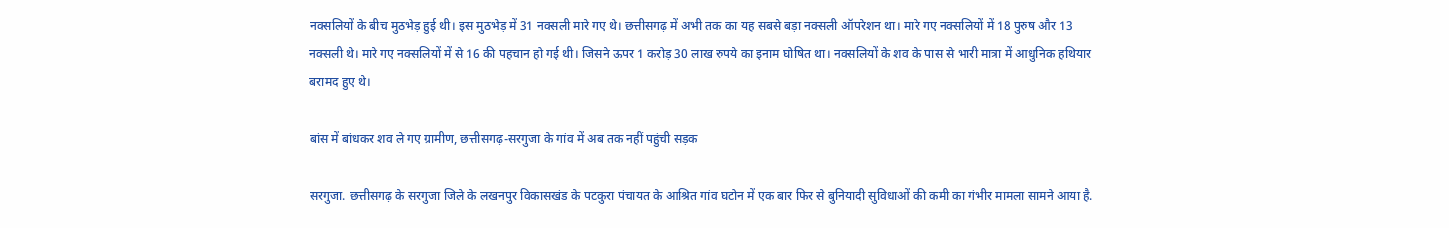नक्सलियों के बीच मुठभेड़ हुई थी। इस मुठभेड़ में 31 नक्सली मारे गए थे। छत्तीसगढ़ में अभी तक का यह सबसे बड़ा नक्सली ऑपरेशन था। मारे गए नक्सलियों में 18 पुरुष और 13 नक्सली थे। मारे गए नक्सलियों में से 16 की पहचान हो गई थी। जिसने ऊपर 1 करोड़ 30 लाख रुपये का इनाम घोषित था। नक्सलियों के शव के पास से भारी मात्रा में आधुनिक हथियार बरामद हुए थे।

बांस में बांधकर शव ले गए ग्रामीण, छत्तीसगढ़-सरगुजा के गांव में अब तक नहीं पहुंची सड़क

सरगुजा. छत्तीसगढ़ के सरगुजा जिले के लखनपुर विकासखंड के पटकुरा पंचायत के आश्रित गांव घटोन में एक बार फिर से बुनियादी सुविधाओं की कमी का गंभीर मामला सामने आया है.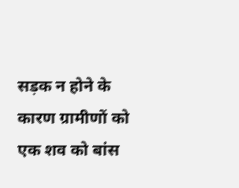सड़क न होने के कारण ग्रामीणों को एक शव को बांस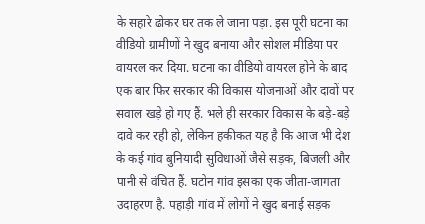के सहारे ढोकर घर तक ले जाना पड़ा. इस पूरी घटना का वीडियो ग्रामीणों ने खुद बनाया और सोशल मीडिया पर वायरल कर दिया. घटना का वीडियो वायरल होने के बाद एक बार फिर सरकार की विकास योजनाओं और दावों पर सवाल खड़े हो गए हैं. भले ही सरकार विकास के बड़े-बड़े दावे कर रही हो, लेकिन हकीकत यह है कि आज भी देश के कई गांव बुनियादी सुविधाओं जैसे सड़क, बिजली और पानी से वंचित हैं. घटोन गांव इसका एक जीता-जागता उदाहरण है. पहाड़ी गांव में लोगों ने खुद बनाई सड़क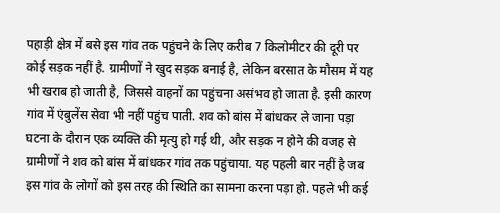पहाड़ी क्षेत्र में बसे इस गांव तक पहुंचने के लिए करीब 7 किलोमीटर की दूरी पर कोई सड़क नहीं है. ग्रामीणों ने खुद सड़क बनाई है, लेकिन बरसात के मौसम में यह भी खराब हो जाती है, जिससे वाहनों का पहुंचना असंभव हो जाता है. इसी कारण गांव में एंबुलेंस सेवा भी नहीं पहुंच पाती. शव को बांस में बांधकर ले जाना पड़ा घटना के दौरान एक व्यक्ति की मृत्यु हो गई थी, और सड़क न होने की वजह से ग्रामीणों ने शव को बांस में बांधकर गांव तक पहुंचाया. यह पहली बार नहीं है जब इस गांव के लोगों को इस तरह की स्थिति का सामना करना पड़ा हो. पहले भी कई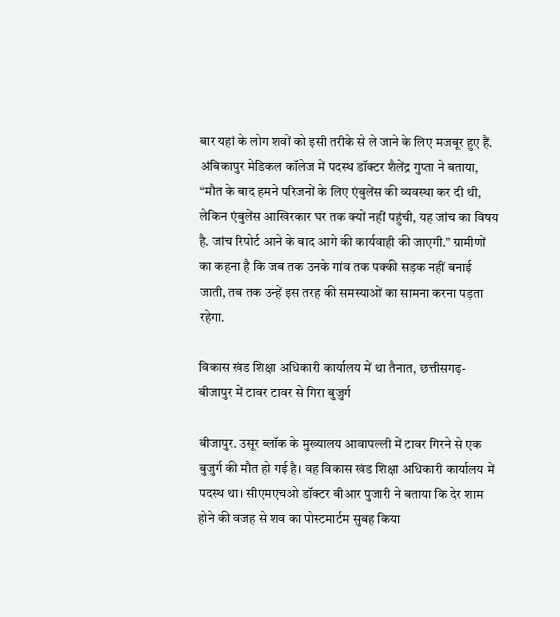बार यहां के लोग शवों को इसी तरीके से ले जाने के लिए मजबूर हुए हैं. अंबिकापुर मेडिकल कॉलेज में पदस्थ डॉक्टर शैलेंद्र गुप्ता ने बताया, “मौत के बाद हमने परिजनों के लिए एंबुलेंस की व्यवस्था कर दी थी, लेकिन एंबुलेंस आखिरकार घर तक क्यों नहीं पहुंची, यह जांच का विषय है. जांच रिपोर्ट आने के बाद आगे की कार्यवाही की जाएगी.” ग्रामीणों का कहना है कि जब तक उनके गांव तक पक्की सड़क नहीं बनाई जाती, तब तक उन्हें इस तरह की समस्याओं का सामना करना पड़ता रहेगा.

विकास खंड शिक्षा अधिकारी कार्यालय में था तैनात, छत्तीसगढ़-बीजापुर में टावर टावर से गिरा बुजुर्ग

बीजापुर. उसूर ब्लॉक के मुख्यालय आवापल्ली में टावर गिरने से एक बुजुर्ग की मौत हो गई है। वह विकास खंड शिक्षा अधिकारी कार्यालय में पदस्थ था। सीएमएचओ डॉक्टर बीआर पुजारी ने बताया कि देर शाम होने की वजह से शव का पोस्टमार्टम सुबह किया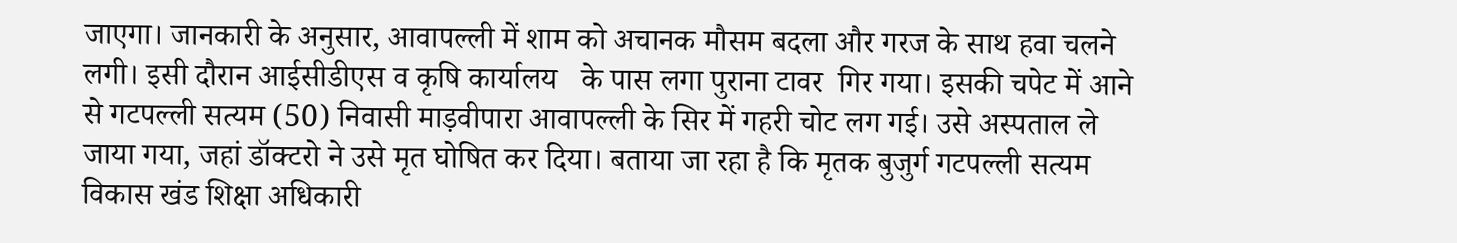जाएगा। जानकारी के अनुसार, आवापल्ली में शाम को अचानक मौसम बदला और गरज के साथ हवा चलने लगी। इसी दौरान आईसीडीएस व कृषि कार्यालय   के पास लगा पुराना टावर  गिर गया। इसकी चपेट में आने से गटपल्ली सत्यम (50) निवासी माड़वीपारा आवापल्ली के सिर में गहरी चोट लग गई। उसे अस्पताल ले जाया गया, जहां डॉक्टरो ने उसे मृत घोषित कर दिया। बताया जा रहा है कि मृतक बुजुर्ग गटपल्ली सत्यम विकास खंड शिक्षा अधिकारी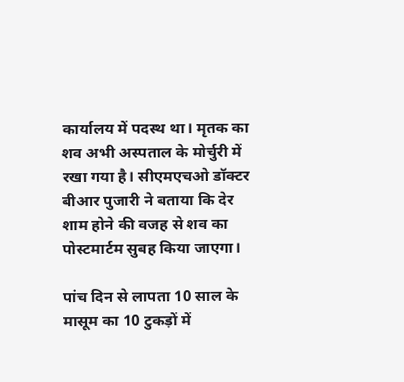कार्यालय में पदस्थ था। मृतक का शव अभी अस्पताल के मोर्चुरी में रखा गया है। सीएमएचओ डॉक्टर बीआर पुजारी ने बताया कि देर शाम होने की वजह से शव का पोस्टमार्टम सुबह किया जाएगा।

पांच दिन से लापता 10 साल के मासूम का 10 टुकड़ों में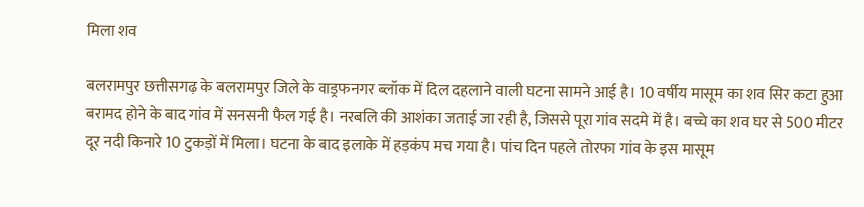मिला शव

बलरामपुर छत्तीसगढ़ के बलरामपुर जिले के वाड्रफनगर ब्लॉक में दिल दहलाने वाली घटना सामने आई है। 10 वर्षीय मासूम का शव सिर कटा हुआ बरामद होने के बाद गांव में सनसनी फैल गई है। नरबलि की आशंका जताई जा रही है, जिससे पूरा गांव सदमे में है। बच्चे का शव घर से 500 मीटर दूर नदी किनारे 10 टुकड़ों में मिला। घटना के बाद इलाके में हड़कंप मच गया है। पांच दिन पहले तोरफा गांव के इस मासूम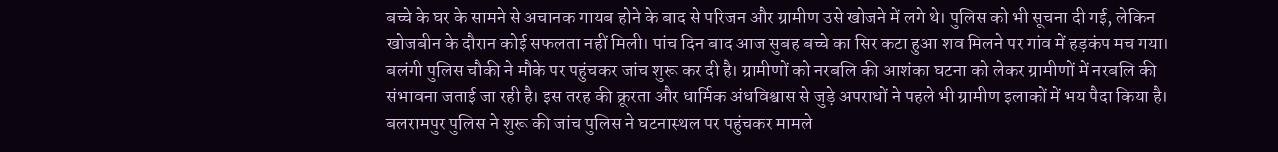बच्चे के घर के सामने से अचानक गायब होने के बाद से परिजन और ग्रामीण उसे खोजने में लगे थे। पुलिस को भी सूचना दी गई, लेकिन खोजबीन के दौरान कोई सफलता नहीं मिली। पांच दिन बाद आज सुबह बच्चे का सिर कटा हुआ शव मिलने पर गांव में हड़कंप मच गया। बलंगी पुलिस चौकी ने मौके पर पहुंचकर जांच शुरू कर दी है। ग्रामीणों को नरबलि की आशंका घटना को लेकर ग्रामीणों में नरबलि की संभावना जताई जा रही है। इस तरह की क्रूरता और धार्मिक अंधविश्वास से जुड़े अपराधों ने पहले भी ग्रामीण इलाकों में भय पैदा किया है। बलरामपुर पुलिस ने शुरू की जांच पुलिस ने घटनास्थल पर पहुंचकर मामले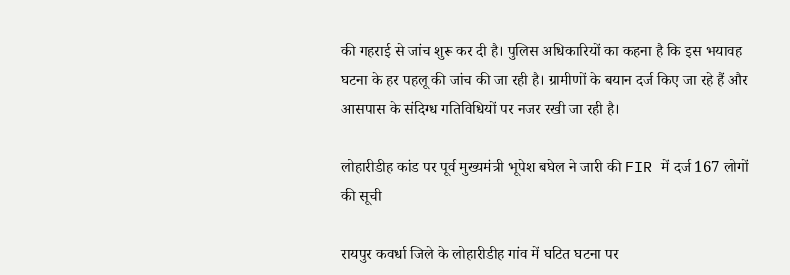की गहराई से जांच शुरू कर दी है। पुलिस अधिकारियों का कहना है कि इस भयावह घटना के हर पहलू की जांच की जा रही है। ग्रामीणों के बयान दर्ज किए जा रहे हैं और आसपास के संदिग्ध गतिविधियों पर नजर रखी जा रही है।

लोहारीडीह कांड पर पूर्व मुख्यमंत्री भूपेश बघेल ने जारी की FIR में दर्ज 167 लोगों की सूची

रायपुर कवर्धा जिले के लोहारीडीह गांव में घटित घटना पर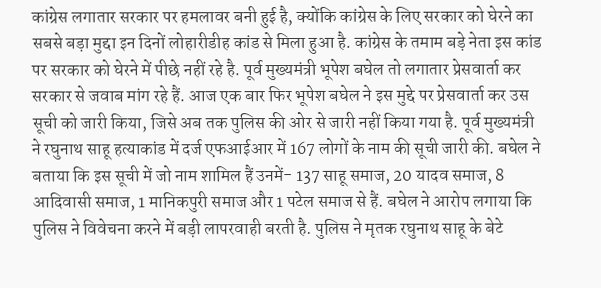कांग्रेस लगातार सरकार पर हमलावर बनी हुई है, क्योंकि कांग्रेस के लिए सरकार को घेरने का सबसे बड़ा मुद्दा इन दिनों लोहारीडीह कांड से मिला हुआ है. कांग्रेस के तमाम बड़े नेता इस कांड पर सरकार को घेरने में पीछे नहीं रहे है. पूर्व मुख्यमंत्री भूपेश बघेल तो लगातार प्रेसवार्ता कर सरकार से जवाब मांग रहे हैं. आज एक बार फिर भूपेश बघेल ने इस मुद्दे पर प्रेसवार्ता कर उस सूची को जारी किया, जिसे अब तक पुलिस की ओर से जारी नहीं किया गया है. पूर्व मुख्यमंत्री ने रघुनाथ साहू हत्याकांड में दर्ज एफआईआर में 167 लोगों के नाम की सूची जारी की. बघेल ने बताया कि इस सूची में जो नाम शामिल हैं उनमें- 137 साहू समाज, 20 यादव समाज, 8 आदिवासी समाज, 1 मानिकपुरी समाज और 1 पटेल समाज से हैं. बघेल ने आरोप लगाया कि पुलिस ने विवेचना करने में बड़ी लापरवाही बरती है. पुलिस ने मृतक रघुनाथ साहू के बेटे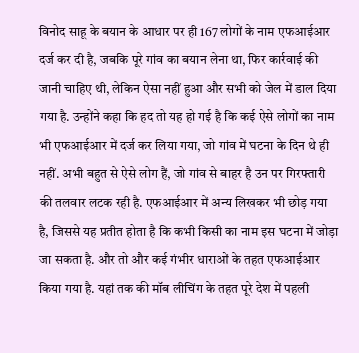विनोद साहू के बयान के आधार पर ही 167 लोगों के नाम एफआईआर दर्ज कर दी है, जबकि पूरे गांव का बयान लेना था, फिर कार्रवाई की जानी चाहिए थी, लेकिन ऐसा नहीं हुआ और सभी को जेल में डाल दिया गया है. उन्होंने कहा कि हद तो यह हो गई है कि कई ऐसे लोगों का नाम भी एफआईआर में दर्ज कर लिया गया, जो गांव में घटना के दिन थे ही नहीं. अभी बहुत से ऐसे लोग हैं, जो गांव से बाहर है उन पर गिरफ्तारी की तलवार लटक रही है. एफआईआर में अन्य लिखकर भी छोड़ गया है, जिससे यह प्रतीत होता है कि कभी किसी का नाम इस घटना में जोड़ा जा सकता है. और तो और कई गंभीर धाराओं के तहत एफआईआर किया गया है. यहां तक की मॉब लीचिंग के तहत पूरे देश में पहली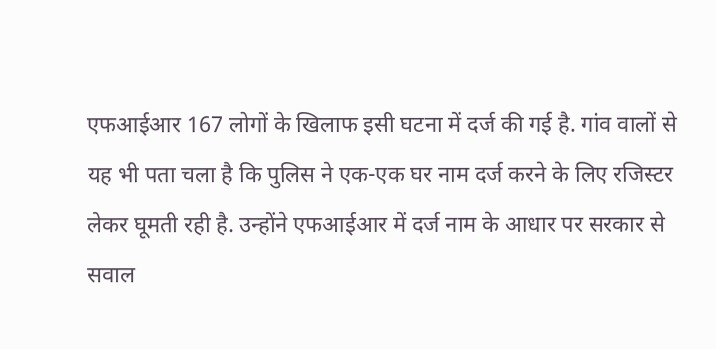एफआईआर 167 लोगों के खिलाफ इसी घटना में दर्ज की गई है. गांव वालों से यह भी पता चला है कि पुलिस ने एक-एक घर नाम दर्ज करने के लिए रजिस्टर लेकर घूमती रही है. उन्होंने एफआईआर में दर्ज नाम के आधार पर सरकार से सवाल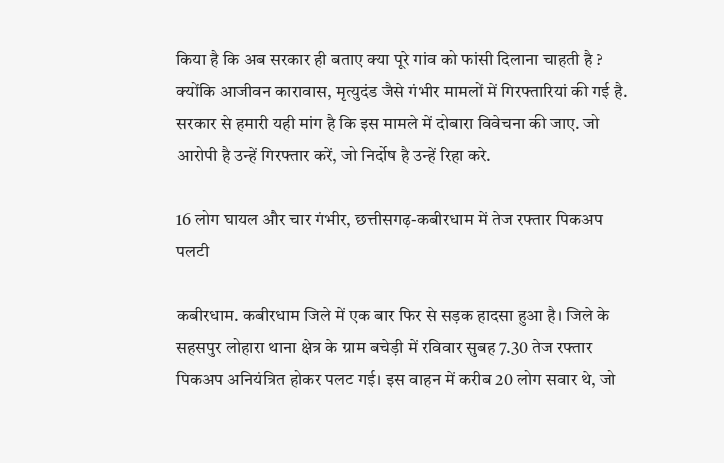किया है कि अब सरकार ही बताए क्या पूरे गांव को फांसी दिलाना चाहती है ? क्योंकि आजीवन कारावास, मृत्युदंड जैसे गंभीर मामलों में गिरफ्तारियां की गई है. सरकार से हमारी यही मांग है कि इस मामले में दोबारा विवेचना की जाए. जो आरोपी है उन्हें गिरफ्तार करें, जो निर्दोष है उन्हें रिहा करे.

16 लोग घायल और चार गंभीर, छत्तीसगढ़-कबीरधाम में तेज रफ्तार पिकअप पलटी

कबीरधाम. कबीरधाम जिले में एक बार फिर से सड़क हादसा हुआ है। जिले के सहसपुर लोहारा थाना क्षेत्र के ग्राम बचेड़ी में रविवार सुबह 7.30 तेज रफ्तार पिकअप अनियंत्रित होकर पलट गई। इस वाहन में करीब 20 लोग सवार थे, जो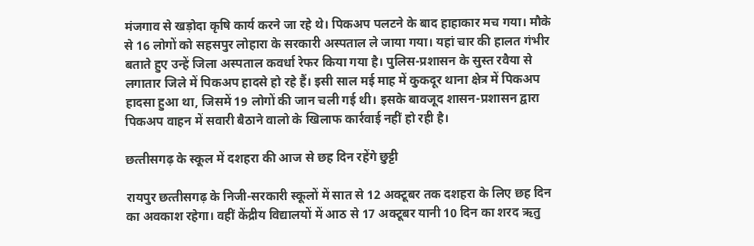मंजगाव से खड़ोदा कृषि कार्य करने जा रहे थे। पिकअप पलटने के बाद हाहाकार मच गया। मौके से 16 लोगों को सहसपुर लोहारा के सरकारी अस्पताल ले जाया गया। यहां चार की हालत गंभीर बताते हुए उन्हें जिला अस्पताल कवर्धा रेफर किया गया है। पुलिस-प्रशासन के सुस्त रवैया से लगातार जिले में पिकअप हादसे हो रहे हैं। इसी साल मई माह में कुकदूर थाना क्षेत्र में पिकअप हादसा हुआ था, जिसमें 19 लोगों की जान चली गई थी। इसके बावजूद शासन-प्रशासन द्वारा पिकअप वाहन में सवारी बैठाने वालो के खिलाफ कार्रवाई नहीं हो रही है।

छत्‍तीसगढ़ के स्कूल में दशहरा की आज से छह दिन रहेंगे छुट्टी

रायपुर छत्‍तीसगढ़ के निजी-सरकारी स्कूलों में सात से 12 अक्टूबर तक दशहरा के लिए छह दिन का अवकाश रहेगा। वहीं केंद्रीय विद्यालयों में आठ से 17 अक्टूबर यानी 10 दिन का शरद ऋतु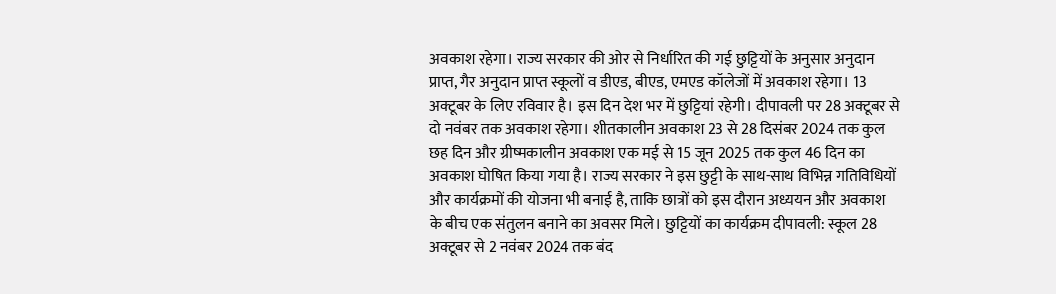अवकाश रहेगा। राज्य सरकार की ओर से निर्धारित की गई छुट्टियों के अनुसार अनुदान प्राप्त, गैर अनुदान प्राप्त स्कूलों व डीएड, बीएड, एमएड कॉलेजों में अवकाश रहेगा। 13 अक्टूबर के लिए रविवार है। इस दिन देश भर में छुट्टियां रहेगी। दीपावली पर 28 अक्टूबर से दो नवंबर तक अवकाश रहेगा। शीतकालीन अवकाश 23 से 28 दिसंबर 2024 तक कुल छह दिन और ग्रीष्मकालीन अवकाश एक मई से 15 जून 2025 तक कुल 46 दिन का अवकाश घोषित किया गया है। राज्य सरकार ने इस छुट्टी के साथ-साथ विभिन्न गतिविधियों और कार्यक्रमों की योजना भी बनाई है, ताकि छात्रों को इस दौरान अध्ययन और अवकाश के बीच एक संतुलन बनाने का अवसर मिले। छुट्टियों का कार्यक्रम दीपावली: स्कूल 28 अक्टूबर से 2 नवंबर 2024 तक बंद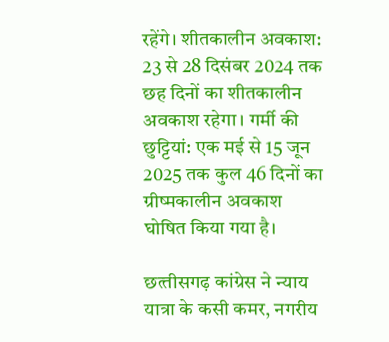रहेंगे। शीतकालीन अवकाश: 23 से 28 दिसंबर 2024 तक छह दिनों का शीतकालीन अवकाश रहेगा। गर्मी की छुट्टियां: एक मई से 15 जून 2025 तक कुल 46 दिनों का ग्रीष्मकालीन अवकाश घोषित किया गया है।

छत्‍तीसगढ़ कांग्रेस ने न्याय यात्रा के कसी कमर, नगरीय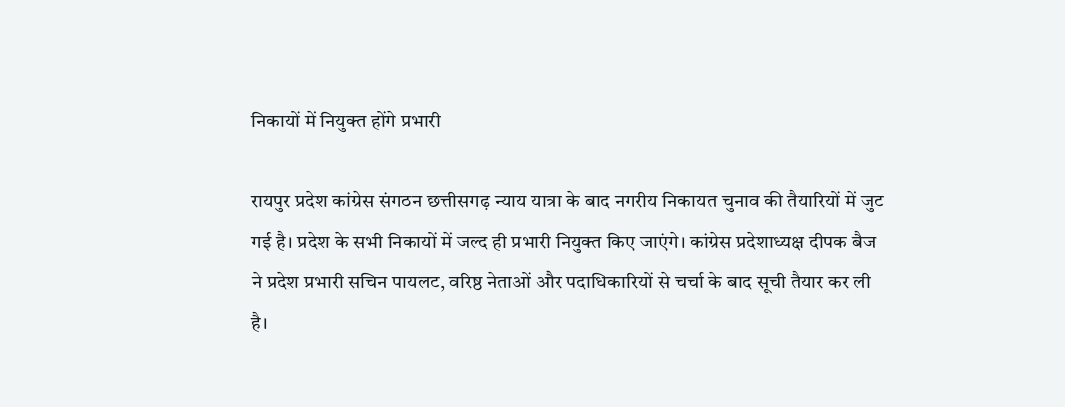निकायों में नियुक्त होंगे प्रभारी

रायपुर प्रदेश कांग्रेस संगठन छत्तीसगढ़ न्याय यात्रा के बाद नगरीय निकायत चुनाव की तैयारियों में जुट गई है। प्रदेश के सभी निकायों में जल्द ही प्रभारी नियुक्त किए जाएंगे। कांग्रेस प्रदेशाध्यक्ष दीपक बैज ने प्रदेश प्रभारी सचिन पायलट, वरिष्ठ नेताओं और पदाधिकारियों से चर्चा के बाद सूची तैयार कर ली है।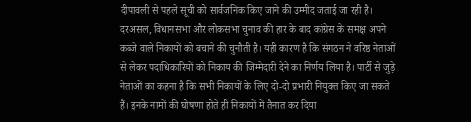दीपावली से पहले सूची को सार्वजनिक किए जाने की उम्मीद जताई जा रही है। दरअसल, विधानसभा और लोकसभा चुनाव की हार के बाद कांग्रेस के समक्ष अपने कब्जे वाले निकायों को बचाने की चुनौती है। यही कारण है कि संगठन ने वरिष्ठ नेताओं से लेकर पदाधिकारियों को निकाय की जिम्मेदारी देने का निर्णय लिया है। पार्टी से जुड़े नेताओं का कहना है कि सभी निकायों के लिए दो-दो प्रभारी नियुक्त किए जा सकते हैं। इनके नामों की घोषणा होते ही निकायों में तैनात कर दिया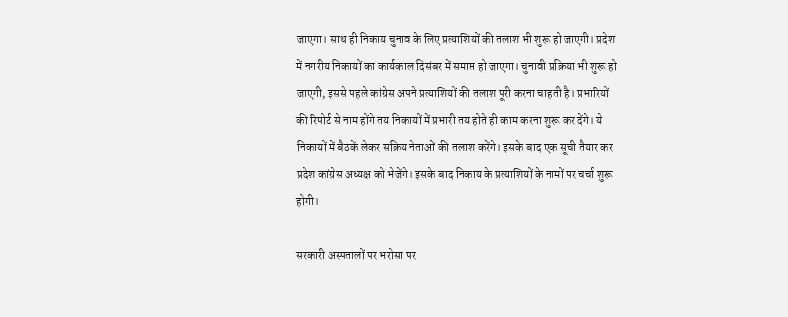जाएगा। साथ ही निकाय चुनाव के लिए प्रत्याशियों की तलाश भी शुरू हो जाएगी। प्रदेश में नगरीय निकायों का कार्यकाल दिसंबर में समाप्त हो जाएगा। चुनावी प्रक्रिया भी शुरू हो जाएगी, इससे पहले कांग्रेस अपने प्रत्याशियों की तलाश पूरी करना चाहती है। प्रभारियों की रिपोर्ट से नाम होंगे तय निकायों में प्रभारी तय होते ही काम करना शुरू कर देंगे। ये निकायों में बैठकें लेकर सक्रिय नेताओं की तलाश करेंगे। इसके बाद एक सूची तैयार कर प्रदेश कांग्रेस अध्यक्ष को भेजेंगे। इसके बाद निकाय के प्रत्याशियों के नामों पर चर्चा शुरू होगी।

सरकारी अस्पतालों पर भरोसा पर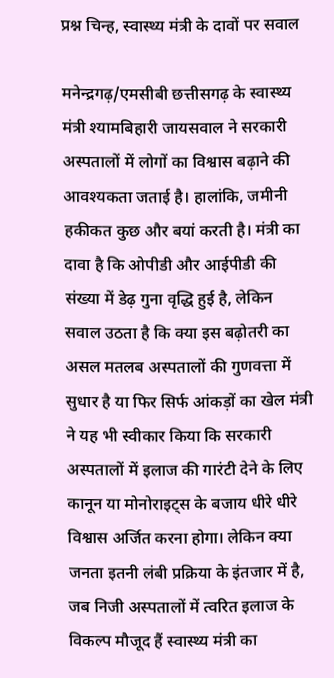प्रश्न चिन्ह, स्वास्थ्य मंत्री के दावों पर सवाल

मनेन्द्रगढ़/एमसीबी छत्तीसगढ़ के स्वास्थ्य मंत्री श्यामबिहारी जायसवाल ने सरकारी अस्पतालों में लोगों का विश्वास बढ़ाने की आवश्यकता जताई है। हालांकि, जमीनी हकीकत कुछ और बयां करती है। मंत्री का दावा है कि ओपीडी और आईपीडी की संख्या में डेढ़ गुना वृद्धि हुई है, लेकिन सवाल उठता है कि क्या इस बढ़ोतरी का असल मतलब अस्पतालों की गुणवत्ता में सुधार है या फिर सिर्फ आंकड़ों का खेल मंत्री ने यह भी स्वीकार किया कि सरकारी अस्पतालों में इलाज की गारंटी देने के लिए कानून या मोनोराइट्स के बजाय धीरे धीरे विश्वास अर्जित करना होगा। लेकिन क्या जनता इतनी लंबी प्रक्रिया के इंतजार में है, जब निजी अस्पतालों में त्वरित इलाज के विकल्प मौजूद हैं स्वास्थ्य मंत्री का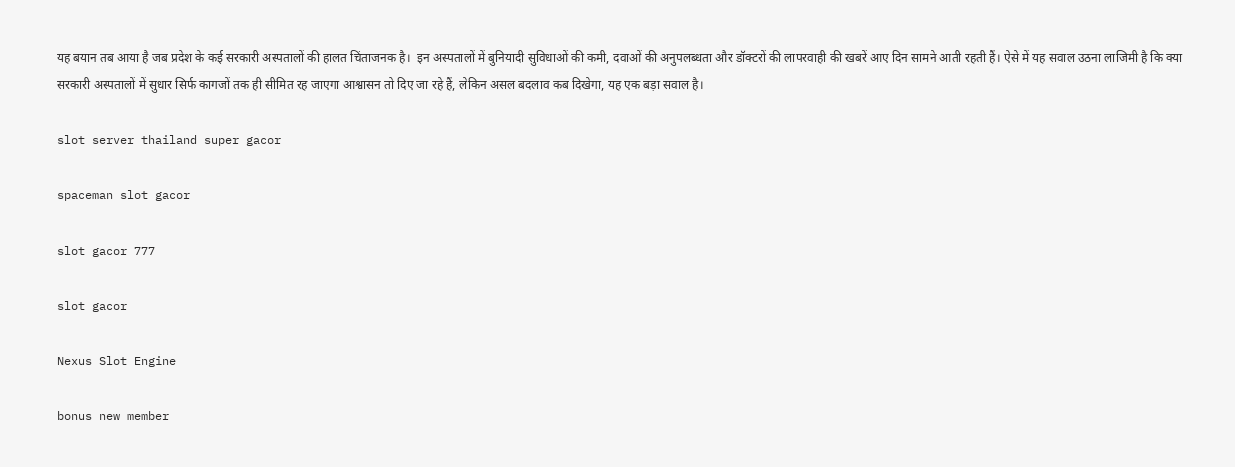यह बयान तब आया है जब प्रदेश के कई सरकारी अस्पतालों की हालत चिंताजनक है।  इन अस्पतालों में बुनियादी सुविधाओं की कमी, दवाओं की अनुपलब्धता और डॉक्टरों की लापरवाही की खबरें आए दिन सामने आती रहती हैं। ऐसे में यह सवाल उठना लाजिमी है कि क्या सरकारी अस्पतालों में सुधार सिर्फ कागजों तक ही सीमित रह जाएगा आश्वासन तो दिए जा रहे हैं, लेकिन असल बदलाव कब दिखेगा, यह एक बड़ा सवाल है।

slot server thailand super gacor

spaceman slot gacor

slot gacor 777

slot gacor

Nexus Slot Engine

bonus new member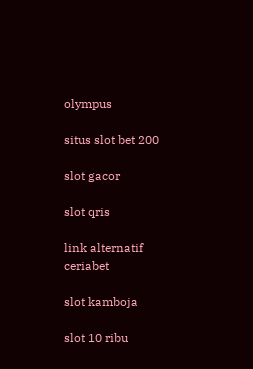olympus

situs slot bet 200

slot gacor

slot qris

link alternatif ceriabet

slot kamboja

slot 10 ribu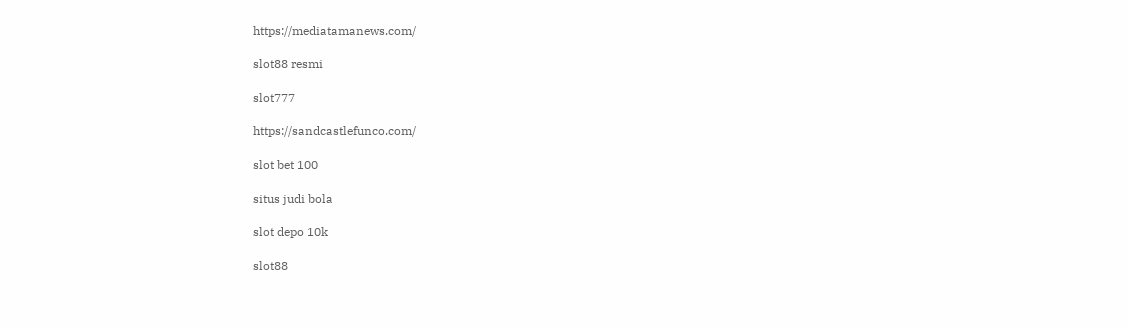https://mediatamanews.com/

slot88 resmi

slot777

https://sandcastlefunco.com/

slot bet 100

situs judi bola

slot depo 10k

slot88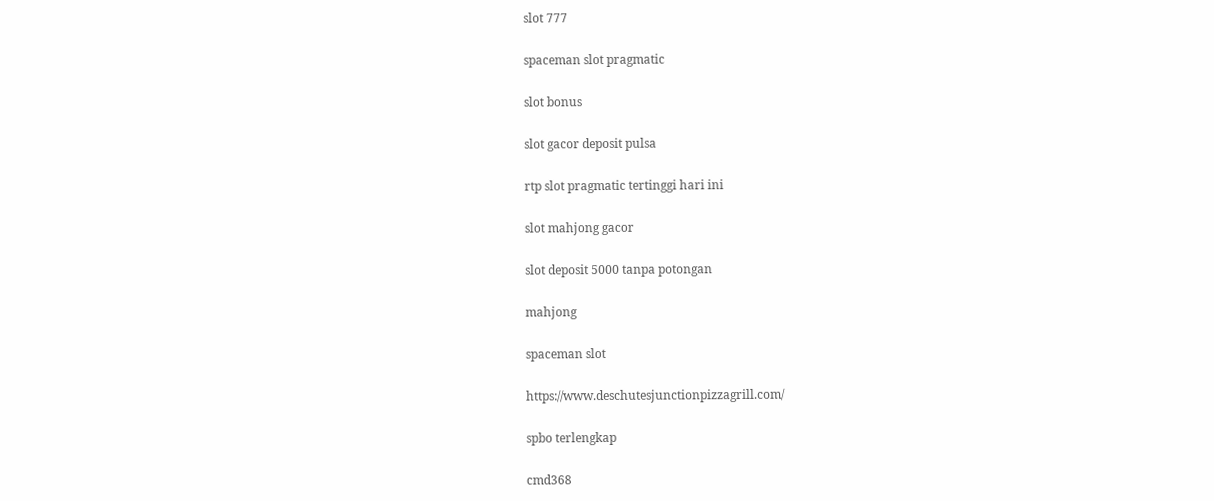slot 777

spaceman slot pragmatic

slot bonus

slot gacor deposit pulsa

rtp slot pragmatic tertinggi hari ini

slot mahjong gacor

slot deposit 5000 tanpa potongan

mahjong

spaceman slot

https://www.deschutesjunctionpizzagrill.com/

spbo terlengkap

cmd368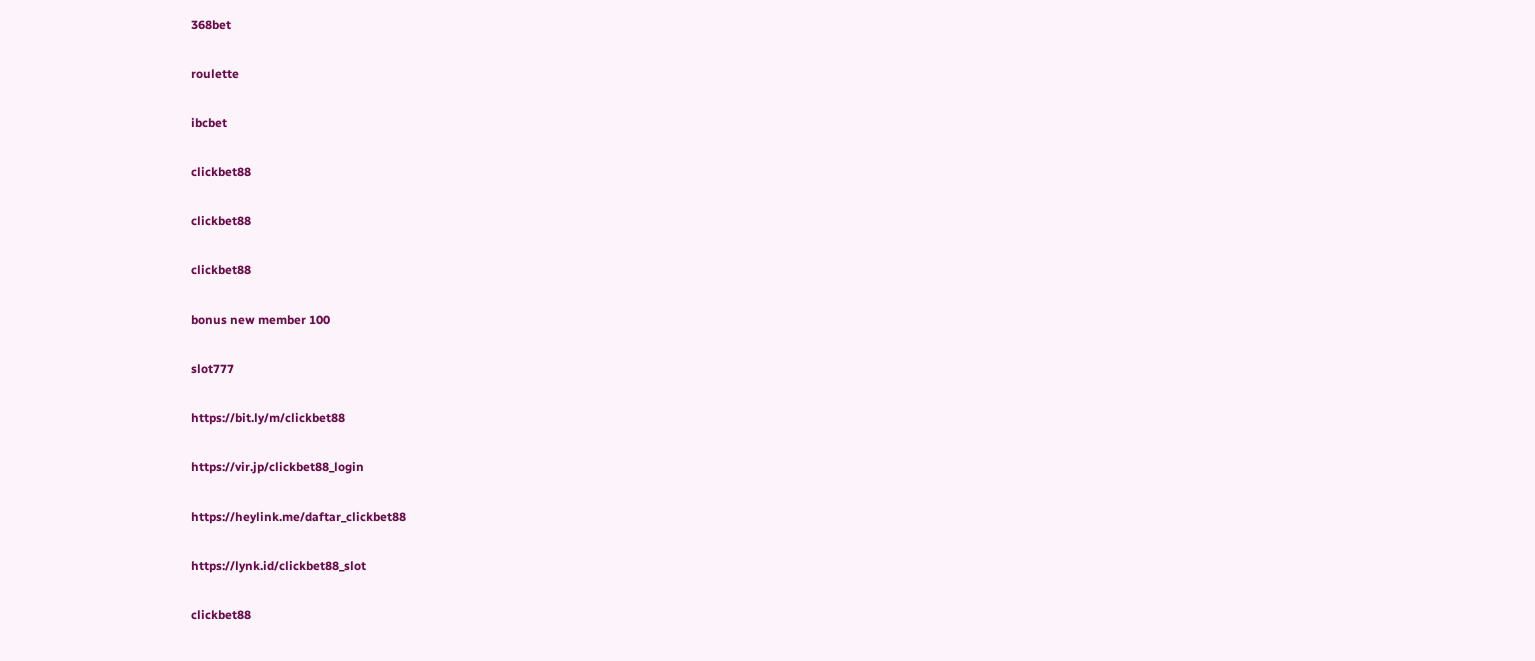368bet

roulette

ibcbet

clickbet88

clickbet88

clickbet88

bonus new member 100

slot777

https://bit.ly/m/clickbet88

https://vir.jp/clickbet88_login

https://heylink.me/daftar_clickbet88

https://lynk.id/clickbet88_slot

clickbet88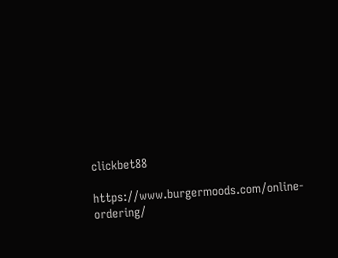clickbet88

https://www.burgermoods.com/online-ordering/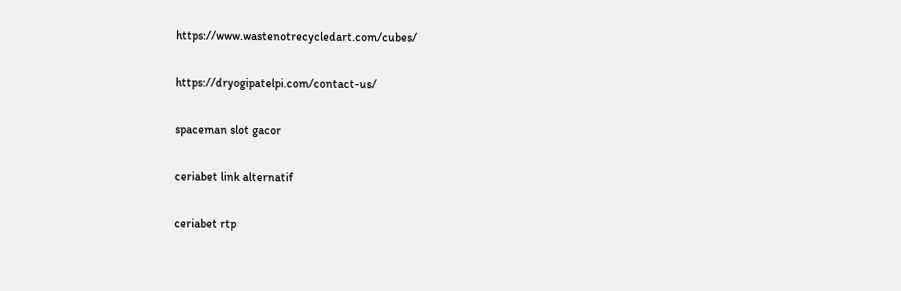https://www.wastenotrecycledart.com/cubes/

https://dryogipatelpi.com/contact-us/

spaceman slot gacor

ceriabet link alternatif

ceriabet rtp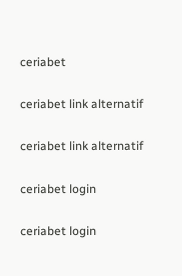ceriabet

ceriabet link alternatif

ceriabet link alternatif

ceriabet login

ceriabet login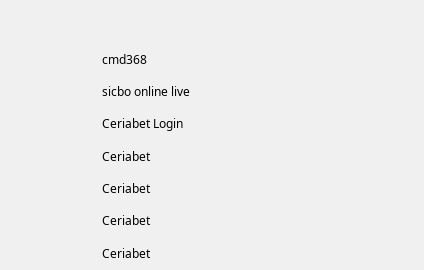cmd368

sicbo online live

Ceriabet Login

Ceriabet

Ceriabet

Ceriabet

Ceriabet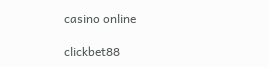casino online

clickbet88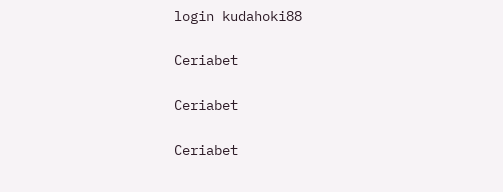login kudahoki88

Ceriabet

Ceriabet

Ceriabet